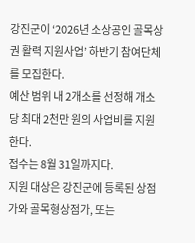강진군이 ‘2026년 소상공인 골목상권 활력 지원사업’ 하반기 참여단체를 모집한다.
예산 범위 내 2개소를 선정해 개소당 최대 2천만 원의 사업비를 지원한다.
접수는 8월 31일까지다.
지원 대상은 강진군에 등록된 상점가와 골목형상점가, 또는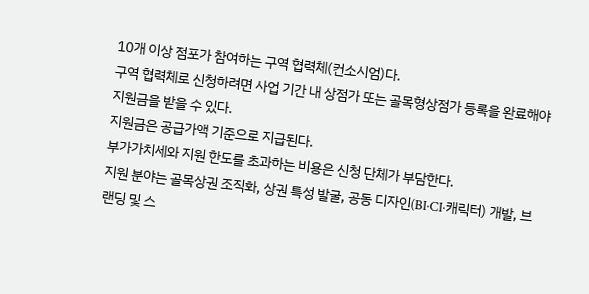10개 이상 점포가 참여하는 구역 협력체(컨소시엄)다.
구역 협력체로 신청하려면 사업 기간 내 상점가 또는 골목형상점가 등록을 완료해야 지원금을 받을 수 있다.
지원금은 공급가액 기준으로 지급된다.
부가가치세와 지원 한도를 초과하는 비용은 신청 단체가 부담한다.
지원 분야는 골목상권 조직화, 상권 특성 발굴, 공동 디자인(BI·CI·캐릭터) 개발, 브랜딩 및 스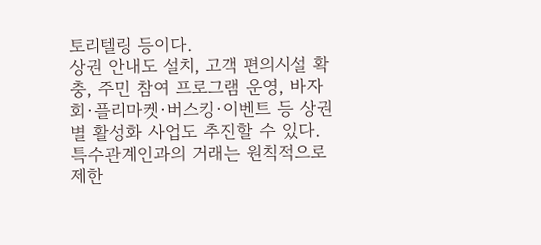토리텔링 등이다.
상권 안내도 설치, 고객 편의시설 확충, 주민 참여 프로그램 운영, 바자회·플리마켓·버스킹·이벤트 등 상권별 활성화 사업도 추진할 수 있다.
특수관계인과의 거래는 원칙적으로 제한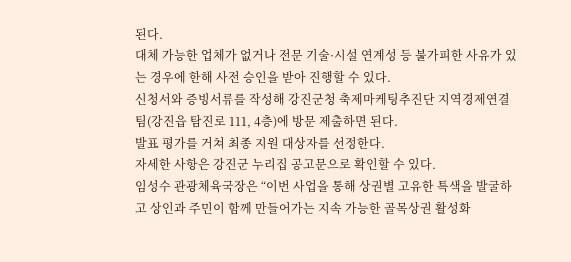된다.
대체 가능한 업체가 없거나 전문 기술·시설 연계성 등 불가피한 사유가 있는 경우에 한해 사전 승인을 받아 진행할 수 있다.
신청서와 증빙서류를 작성해 강진군청 축제마케팅추진단 지역경제연결팀(강진읍 탐진로 111, 4층)에 방문 제출하면 된다.
발표 평가를 거쳐 최종 지원 대상자를 선정한다.
자세한 사항은 강진군 누리집 공고문으로 확인할 수 있다.
임성수 관광체육국장은 “이번 사업을 통해 상권별 고유한 특색을 발굴하고 상인과 주민이 함께 만들어가는 지속 가능한 골목상권 활성화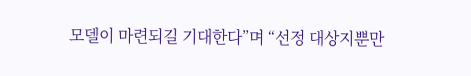모델이 마련되길 기대한다”며 “선정 대상지뿐만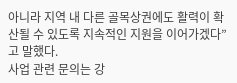아니라 지역 내 다른 골목상권에도 활력이 확산될 수 있도록 지속적인 지원을 이어가겠다”고 말했다.
사업 관련 문의는 강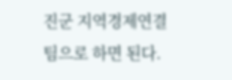진군 지역경제연결팀으로 하면 된다.